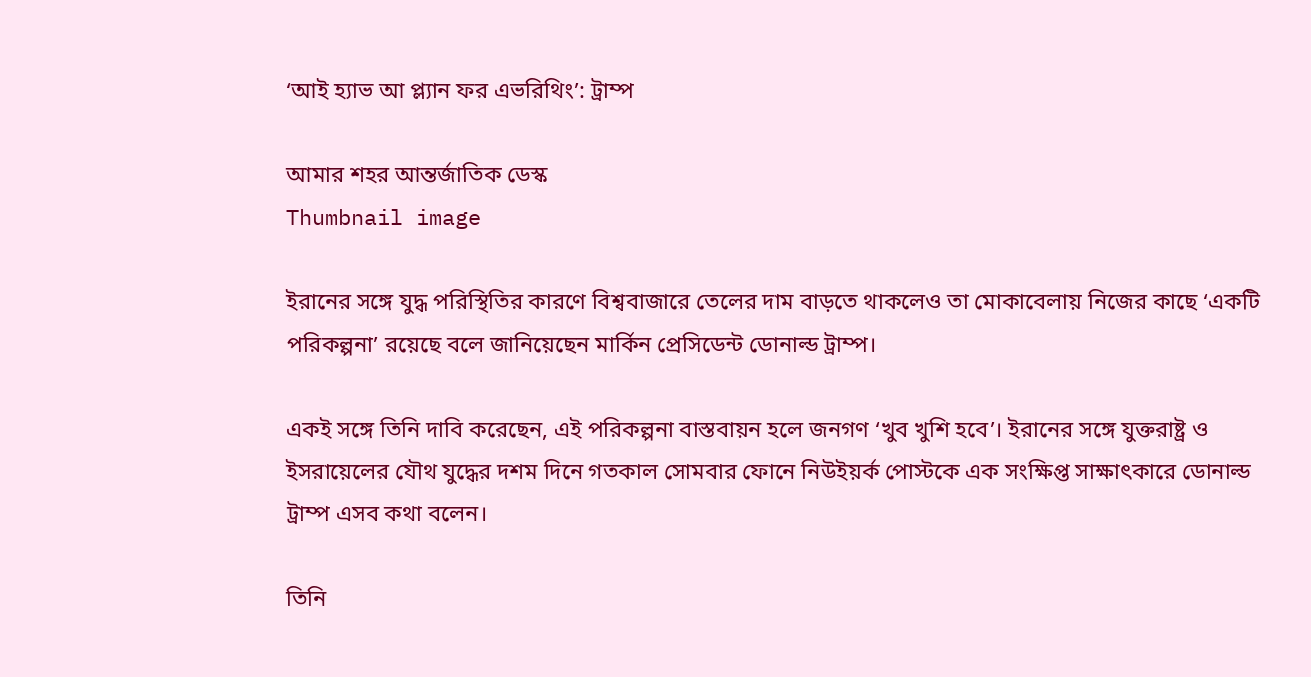‘আই হ্যাভ আ প্ল্যান ফর এভরিথিং’: ট্রাম্প

আমার শহর আন্তর্জাতিক ডেস্ক
Thumbnail image

ইরানের সঙ্গে যুদ্ধ পরিস্থিতির কারণে বিশ্ববাজারে তেলের দাম বাড়তে থাকলেও তা মোকাবেলায় নিজের কাছে ‘একটি পরিকল্পনা’ রয়েছে বলে জানিয়েছেন মার্কিন প্রেসিডেন্ট ডোনাল্ড ট্রাম্প।

একই সঙ্গে তিনি দাবি করেছেন, এই পরিকল্পনা বাস্তবায়ন হলে জনগণ ‘খুব খুশি হবে’। ইরানের সঙ্গে যুক্তরাষ্ট্র ও ইসরায়েলের যৌথ যুদ্ধের দশম দিনে গতকাল সোমবার ফোনে নিউইয়র্ক পোস্টকে এক সংক্ষিপ্ত সাক্ষাৎকারে ডোনাল্ড ট্রাম্প এসব কথা বলেন।

তিনি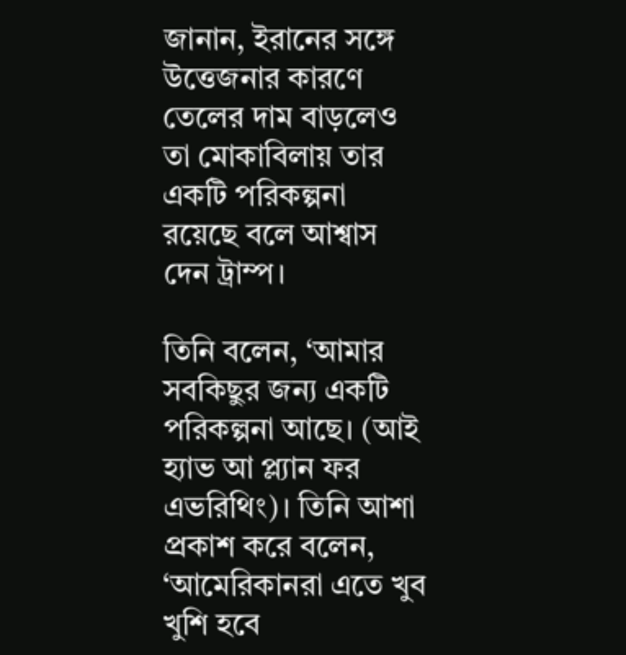জানান, ইরানের সঙ্গে উত্তেজনার কারণে তেলের দাম বাড়লেও তা মোকাবিলায় তার একটি পরিকল্পনা রয়েছে বলে আশ্বাস দেন ট্রাম্প।

তিনি বলেন, ‘আমার সবকিছুর জন্য একটি পরিকল্পনা আছে। (আই হ্যাভ আ প্ল্যান ফর এভরিথিং)। তিনি আশা প্রকাশ করে বলেন, ‘আমেরিকানরা এতে খুব খুশি হবে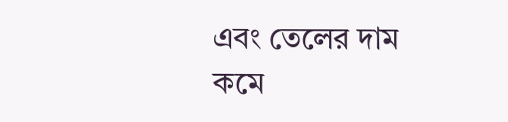এবং তেলের দাম কমে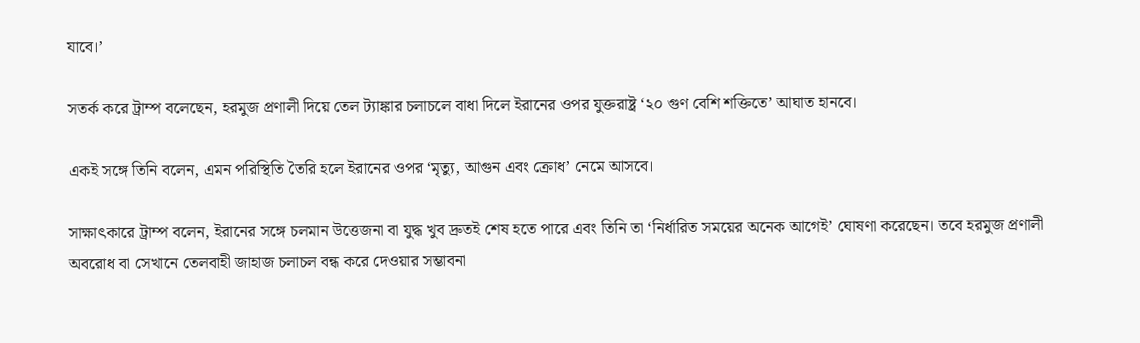যাবে।’

সতর্ক করে ট্রাম্প বলেছেন, হরমুজ প্রণালী দিয়ে তেল ট্যাঙ্কার চলাচলে বাধা দিলে ইরানের ওপর যুক্তরাষ্ট্র ‘২০ গুণ বেশি শক্তিতে’ আঘাত হানবে।

একই সঙ্গে তিনি বলেন, এমন পরিস্থিতি তৈরি হলে ইরানের ওপর ‘মৃত্যু, আগুন এবং ক্রোধ’ নেমে আসবে।

সাক্ষাৎকারে ট্রাম্প বলেন, ইরানের সঙ্গে চলমান উত্তেজনা বা যুদ্ধ খুব দ্রুতই শেষ হতে পারে এবং তিনি তা ‘নির্ধারিত সময়ের অনেক আগেই’ ঘোষণা করেছেন। তবে হরমুজ প্রণালী অবরোধ বা সেখানে তেলবাহী জাহাজ চলাচল বন্ধ করে দেওয়ার সম্ভাবনা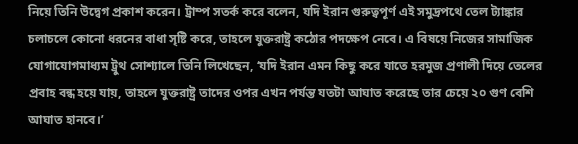নিয়ে তিনি উদ্বেগ প্রকাশ করেন। ট্রাম্প সতর্ক করে বলেন, যদি ইরান গুরুত্বপূর্ণ এই সমুদ্রপথে তেল ট্যাঙ্কার চলাচলে কোনো ধরনের বাধা সৃষ্টি করে, তাহলে যুক্তরাষ্ট্র কঠোর পদক্ষেপ নেবে। এ বিষয়ে নিজের সামাজিক যোগাযোগমাধ্যম ট্রুথ সোশ্যালে তিনি লিখেছেন, ‘যদি ইরান এমন কিছু করে যাতে হরমুজ প্রণালী দিয়ে তেলের প্রবাহ বন্ধ হয়ে যায়, তাহলে যুক্তরাষ্ট্র তাদের ওপর এখন পর্যন্ত যতটা আঘাত করেছে তার চেয়ে ২০ গুণ বেশি আঘাত হানবে।’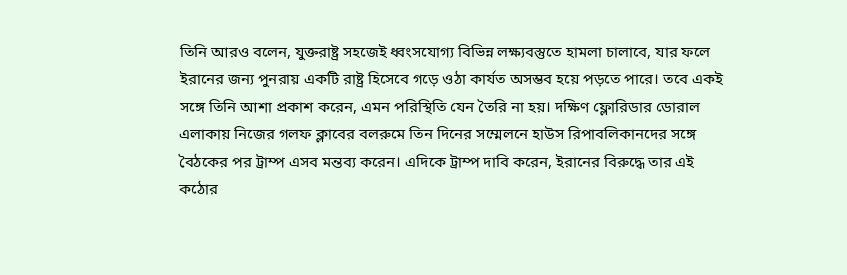তিনি আরও বলেন, যুক্তরাষ্ট্র সহজেই ধ্বংসযোগ্য বিভিন্ন লক্ষ্যবস্তুতে হামলা চালাবে, যার ফলে ইরানের জন্য পুনরায় একটি রাষ্ট্র হিসেবে গড়ে ওঠা কার্যত অসম্ভব হয়ে পড়তে পারে। তবে একই সঙ্গে তিনি আশা প্রকাশ করেন, এমন পরিস্থিতি যেন তৈরি না হয়। দক্ষিণ ফ্লোরিডার ডোরাল এলাকায় নিজের গলফ ক্লাবের বলরুমে তিন দিনের সম্মেলনে হাউস রিপাবলিকানদের সঙ্গে বৈঠকের পর ট্রাম্প এসব মন্তব্য করেন। এদিকে ট্রাম্প দাবি করেন, ইরানের বিরুদ্ধে তার এই কঠোর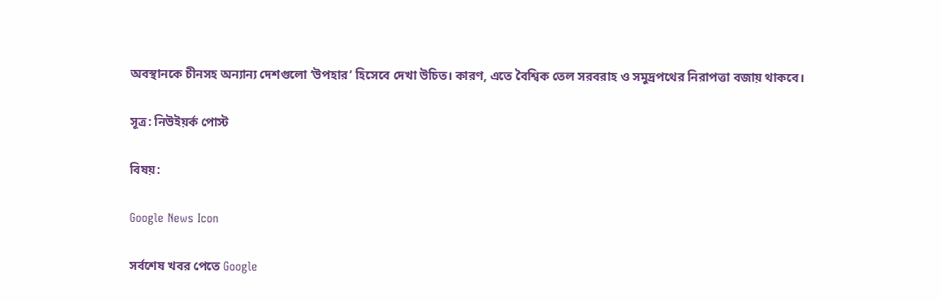অবস্থানকে চীনসহ অন্যান্য দেশগুলো ‘উপহার’ হিসেবে দেখা উচিত। কারণ, এতে বৈশ্বিক তেল সরবরাহ ও সমুদ্রপথের নিরাপত্তা বজায় থাকবে।

সূত্র: নিউইয়র্ক পোস্ট

বিষয়:

Google News Icon

সর্বশেষ খবর পেতে Google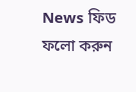News ফিড ফলো করুন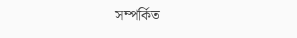সম্পর্কিত